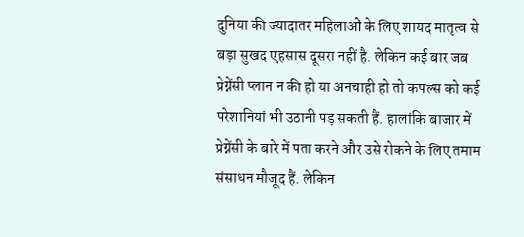दुनिया की ज्यादातर महिलाओं के लिए शायद मातृत्व से बड़ा सुखद एहसास दूसरा नहीं है. लेकिन कई बार जब प्रेग्नेंसी प्लान न की हो या अनचाही हो तो कपल्स को कई परेशानियां भी उठानी पड़ सकती हैं. हालांकि बाजार में प्रेग्नेंसी के बारे में पता करने और उसे रोकने के लिए तमाम संसाधन मौजूद हैं. लेकिन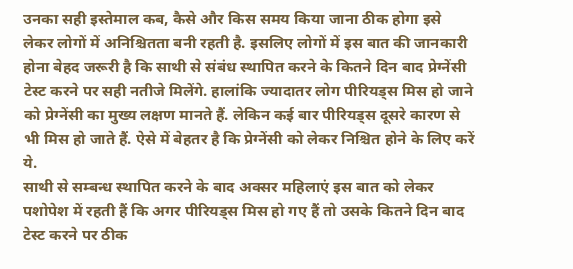उनका सही इस्तेमाल कब, कैसे और किस समय किया जाना ठीक होगा इसे लेकर लोगों में अनिश्चितता बनी रहती है. इसलिए लोगों में इस बात की जानकारी होना बेहद जरूरी है कि साथी से संबंध स्थापित करने के कितने दिन बाद प्रेग्नेंसी टेस्ट करने पर सही नतीजे मिलेंगे. हालांकि ज्यादातर लोग पीरियड्स मिस हो जाने को प्रेग्नेंसी का मुख्य लक्षण मानते हैं. लेकिन कई बार पीरियड्स दूसरे कारण से भी मिस हो जाते हैं. ऐसे में बेहतर है कि प्रेग्नेंसी को लेकर निश्चित होने के लिए करें ये.
साथी से सम्बन्ध स्थापित करने के बाद अक्सर महिलाएं इस बात को लेकर पशोपेश में रहती हैं कि अगर पीरियड्स मिस हो गए हैं तो उसके कितने दिन बाद टेस्ट करने पर ठीक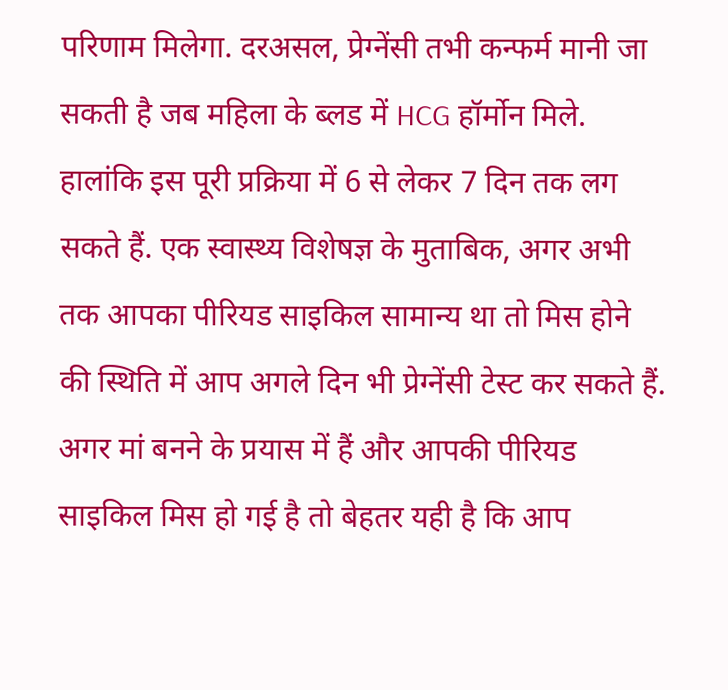परिणाम मिलेगा. दरअसल, प्रेग्नेंसी तभी कन्फर्म मानी जा सकती है जब महिला के ब्लड में HCG हॉर्मोन मिले. हालांकि इस पूरी प्रक्रिया में 6 से लेकर 7 दिन तक लग सकते हैं. एक स्वास्थ्य विशेषज्ञ के मुताबिक, अगर अभी तक आपका पीरियड साइकिल सामान्य था तो मिस होने की स्थिति में आप अगले दिन भी प्रेग्नेंसी टेस्ट कर सकते हैं.
अगर मां बनने के प्रयास में हैं और आपकी पीरियड साइकिल मिस हो गई है तो बेहतर यही है कि आप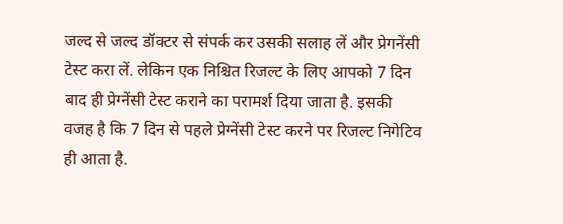जल्द से जल्द डॉक्टर से संपर्क कर उसकी सलाह लें और प्रेगनेंसी टेस्ट करा लें. लेकिन एक निश्चित रिजल्ट के लिए आपको 7 दिन बाद ही प्रेग्नेंसी टेस्ट कराने का परामर्श दिया जाता है. इसकी वजह है कि 7 दिन से पहले प्रेग्नेंसी टेस्ट करने पर रिजल्ट निगेटिव ही आता है.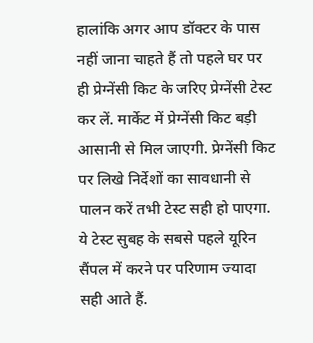हालांकि अगर आप डॉक्टर के पास नहीं जाना चाहते हैं तो पहले घर पर ही प्रेग्नेंसी किट के जरिए प्रेग्नेंसी टेस्ट कर लें. मार्केट में प्रेग्नेंसी किट बड़ी आसानी से मिल जाएगी. प्रेग्नेंसी किट पर लिखे निर्देशों का सावधानी से पालन करें तभी टेस्ट सही हो पाएगा. ये टेस्ट सुबह के सबसे पहले यूरिन सैंपल में करने पर परिणाम ज्यादा सही आते हैं.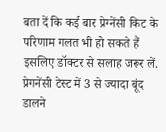बता दें कि कई बार प्रेग्नेंसी किट के परिणाम गलत भी हो सकते हैं इसलिए डॉक्टर से सलाह जरूर लें.
प्रेगनेंसी टेस्ट में 3 से ज्यादा बूंद डालने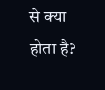से क्या होता है?